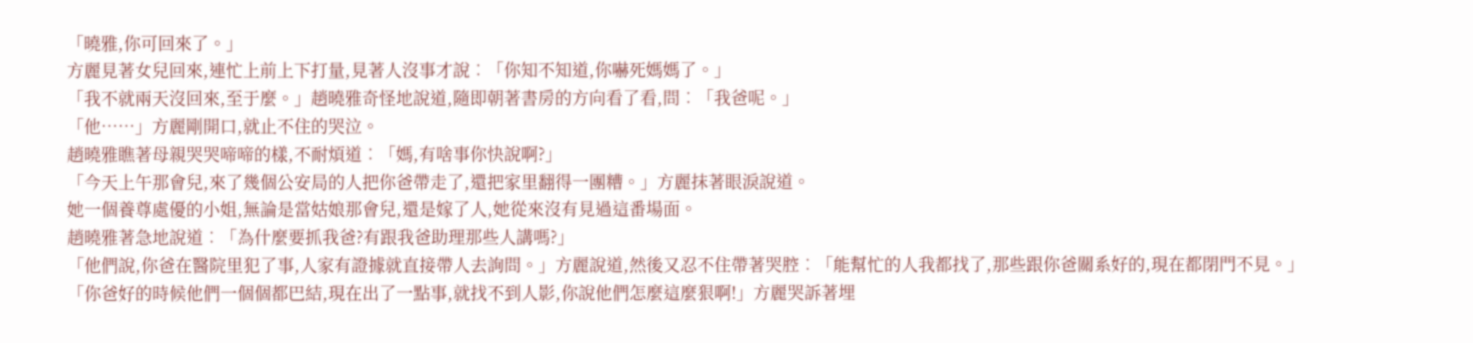「曉雅,你可回來了。」
方麗見著女兒回來,連忙上前上下打量,見著人沒事才說︰「你知不知道,你嚇死媽媽了。」
「我不就兩天沒回來,至于麼。」趙曉雅奇怪地說道,隨即朝著書房的方向看了看,問︰「我爸呢。」
「他……」方麗剛開口,就止不住的哭泣。
趙曉雅瞧著母親哭哭啼啼的樣,不耐煩道︰「媽,有啥事你快說啊?」
「今天上午那會兒,來了幾個公安局的人把你爸帶走了,還把家里翻得一團糟。」方麗抹著眼淚說道。
她一個養尊處優的小姐,無論是當姑娘那會兒,還是嫁了人,她從來沒有見過這番場面。
趙曉雅著急地說道︰「為什麼要抓我爸?有跟我爸助理那些人講嗎?」
「他們說,你爸在醫院里犯了事,人家有證據就直接帶人去詢問。」方麗說道,然後又忍不住帶著哭腔︰「能幫忙的人我都找了,那些跟你爸關系好的,現在都閉門不見。」
「你爸好的時候他們一個個都巴結,現在出了一點事,就找不到人影,你說他們怎麼這麼狠啊!」方麗哭訴著埋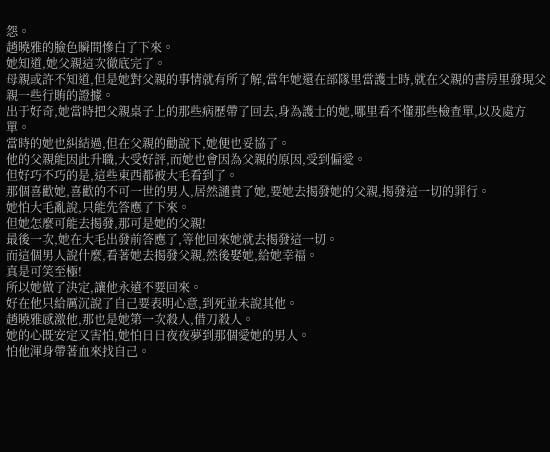怨。
趙曉雅的臉色瞬間慘白了下來。
她知道,她父親這次徹底完了。
母親或許不知道,但是她對父親的事情就有所了解,當年她還在部隊里當護士時,就在父親的書房里發現父親一些行賄的證據。
出于好奇,她當時把父親桌子上的那些病歷帶了回去,身為護士的她,哪里看不懂那些檢查單,以及處方單。
當時的她也糾結過,但在父親的勸說下,她便也妥協了。
他的父親能因此升職,大受好評,而她也會因為父親的原因,受到偏愛。
但好巧不巧的是,這些東西都被大毛看到了。
那個喜歡她,喜歡的不可一世的男人,居然譴責了她,要她去揭發她的父親,揭發這一切的罪行。
她怕大毛亂說,只能先答應了下來。
但她怎麼可能去揭發,那可是她的父親!
最後一次,她在大毛出發前答應了,等他回來她就去揭發這一切。
而這個男人說什麼,看著她去揭發父親,然後娶她,給她幸福。
真是可笑至極!
所以她做了決定,讓他永遠不要回來。
好在他只給厲沉說了自己要表明心意,到死並未說其他。
趙曉雅感激他,那也是她第一次殺人,借刀殺人。
她的心既安定又害怕,她怕日日夜夜夢到那個愛她的男人。
怕他渾身帶著血來找自己。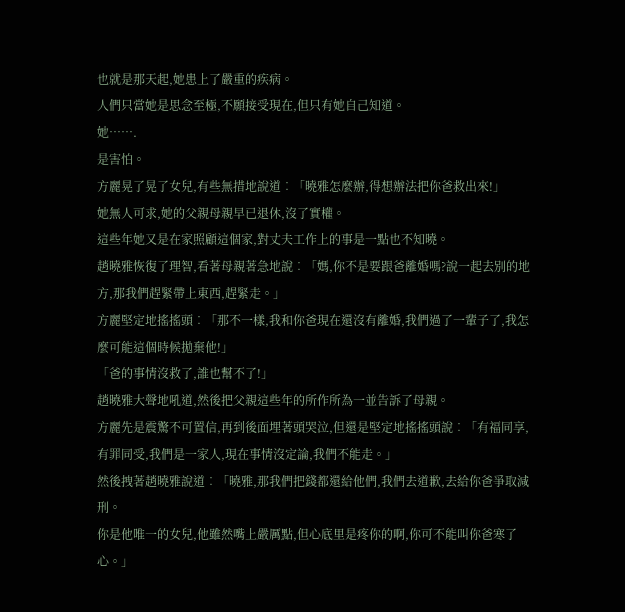也就是那天起,她患上了嚴重的疾病。
人們只當她是思念至極,不願接受現在,但只有她自己知道。
她…….
是害怕。
方麗晃了晃了女兒,有些無措地說道︰「曉雅怎麼辦,得想辦法把你爸救出來!」
她無人可求,她的父親母親早已退休,沒了實權。
這些年她又是在家照顧這個家,對丈夫工作上的事是一點也不知曉。
趙曉雅恢復了理智,看著母親著急地說︰「媽,你不是要跟爸離婚嗎?說一起去別的地方,那我們趕緊帶上東西,趕緊走。」
方麗堅定地搖搖頭︰「那不一樣,我和你爸現在還沒有離婚,我們過了一輩子了,我怎麼可能這個時候拋棄他!」
「爸的事情沒救了,誰也幫不了!」
趙曉雅大聲地吼道,然後把父親這些年的所作所為一並告訴了母親。
方麗先是震驚不可置信,再到後面埋著頭哭泣,但還是堅定地搖搖頭說︰「有福同享,有罪同受,我們是一家人,現在事情沒定論,我們不能走。」
然後拽著趙曉雅說道︰「曉雅,那我們把錢都還給他們,我們去道歉,去給你爸爭取減刑。
你是他唯一的女兒,他雖然嘴上嚴厲點,但心底里是疼你的啊,你可不能叫你爸寒了心。」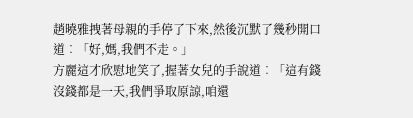趙曉雅拽著母親的手停了下來,然後沉默了幾秒開口道︰「好,媽,我們不走。」
方麗這才欣慰地笑了,握著女兒的手說道︰「這有錢沒錢都是一天,我們爭取原諒,咱還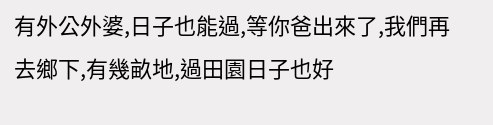有外公外婆,日子也能過,等你爸出來了,我們再去鄉下,有幾畝地,過田園日子也好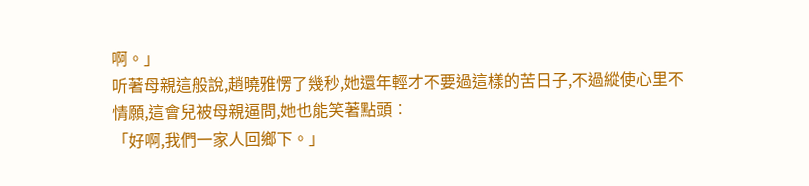啊。」
听著母親這般說,趙曉雅愣了幾秒,她還年輕才不要過這樣的苦日子,不過縱使心里不情願,這會兒被母親逼問,她也能笑著點頭︰
「好啊,我們一家人回鄉下。」